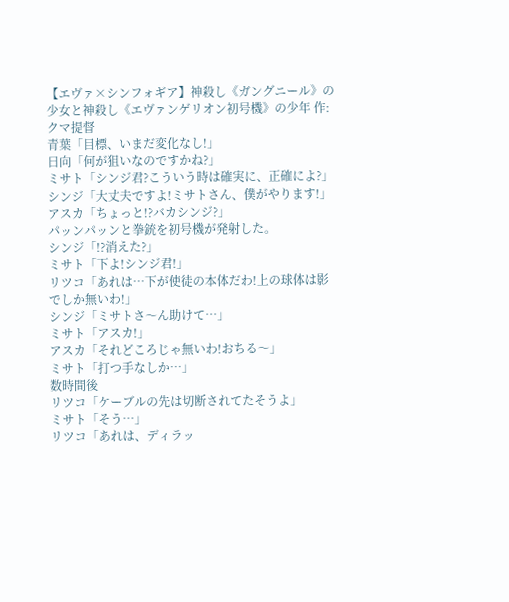【エヴァ×シンフォギア】神殺し《ガングニール》の少女と神殺し《エヴァンゲリオン初号機》の少年 作:クマ提督
青葉「目標、いまだ変化なし!」
日向「何が狙いなのですかね?」
ミサト「シンジ君?こういう時は確実に、正確によ?」
シンジ「大丈夫ですよ!ミサトさん、僕がやります!」
アスカ「ちょっと!?バカシンジ?」
パッンパッンと拳銃を初号機が発射した。
シンジ「!?消えた?」
ミサト「下よ!シンジ君!」
リツコ「あれは…下が使徒の本体だわ!上の球体は影でしか無いわ!」
シンジ「ミサトさ〜ん助けて…」
ミサト「アスカ!」
アスカ「それどころじゃ無いわ!おちる〜」
ミサト「打つ手なしか…」
数時間後
リツコ「ケーブルの先は切断されてたそうよ」
ミサト「そう…」
リツコ「あれは、ディラッ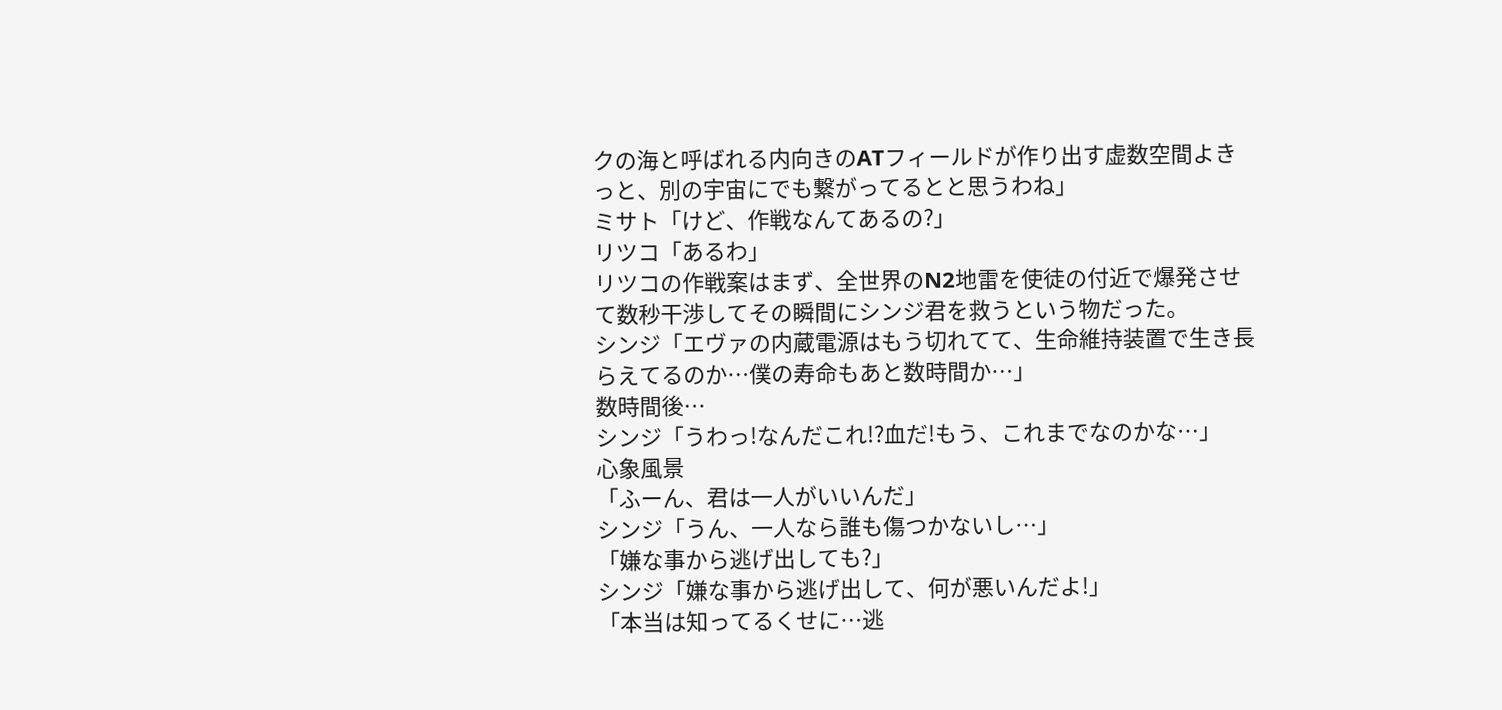クの海と呼ばれる内向きのATフィールドが作り出す虚数空間よきっと、別の宇宙にでも繋がってるとと思うわね」
ミサト「けど、作戦なんてあるの?」
リツコ「あるわ」
リツコの作戦案はまず、全世界のN2地雷を使徒の付近で爆発させて数秒干渉してその瞬間にシンジ君を救うという物だった。
シンジ「エヴァの内蔵電源はもう切れてて、生命維持装置で生き長らえてるのか…僕の寿命もあと数時間か…」
数時間後…
シンジ「うわっ!なんだこれ!?血だ!もう、これまでなのかな…」
心象風景
「ふーん、君は一人がいいんだ」
シンジ「うん、一人なら誰も傷つかないし…」
「嫌な事から逃げ出しても?」
シンジ「嫌な事から逃げ出して、何が悪いんだよ!」
「本当は知ってるくせに…逃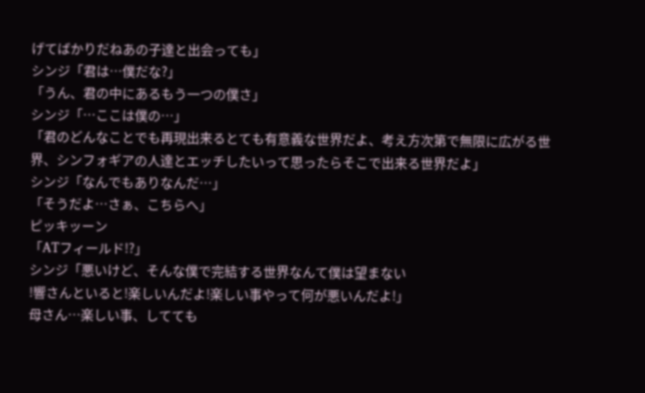げてばかりだねあの子達と出会っても」
シンジ「君は…僕だな?」
「うん、君の中にあるもう一つの僕さ」
シンジ「…ここは僕の…」
「君のどんなことでも再現出来るとても有意義な世界だよ、考え方次第で無限に広がる世界、シンフォギアの人達とエッチしたいって思ったらそこで出来る世界だよ」
シンジ「なんでもありなんだ…」
「そうだよ…さぁ、こちらへ」
ピッキッーン
「ATフィールド!?」
シンジ「悪いけど、そんな僕で完結する世界なんて僕は望まない
!響さんといると!楽しいんだよ!楽しい事やって何が悪いんだよ!」
母さん…楽しい事、してても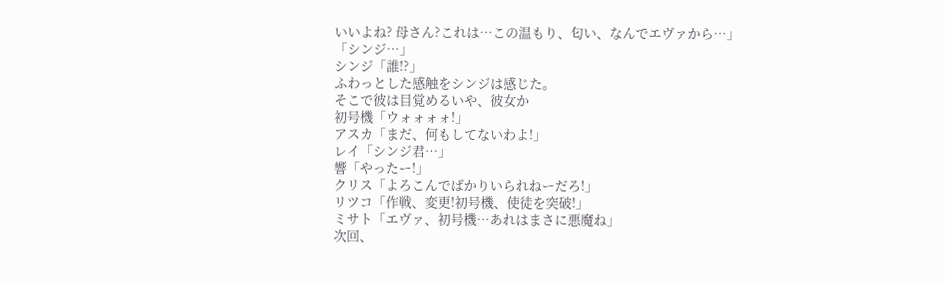いいよね? 母さん?これは…この温もり、匂い、なんでエヴァから…」
「シンジ…」
シンジ「誰!?」
ふわっとした感触をシンジは感じた。
そこで彼は目覚めるいや、彼女か
初号機「ウォォォォ!」
アスカ「まだ、何もしてないわよ!」
レイ「シンジ君…」
響「やったー!」
クリス「よろこんでばかりいられねーだろ!」
リツコ「作戦、変更!初号機、使徒を突破!」
ミサト「エヴァ、初号機…あれはまさに悪魔ね」
次回、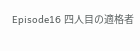Episode16 四人目の適格者